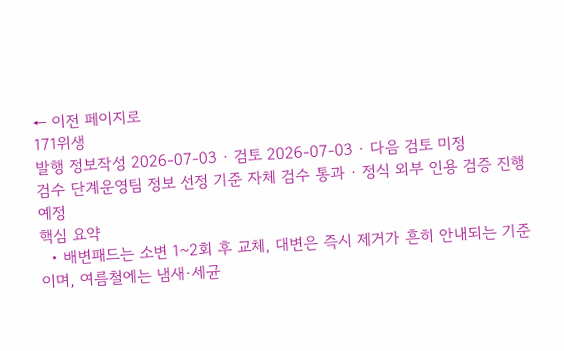← 이전 페이지로
171위생
발행 정보작성 2026-07-03 · 검토 2026-07-03 · 다음 검토 미정
검수 단계운영팀 정보 선정 기준 자체 검수 통과 · 정식 외부 인용 검증 진행 예정
핵심 요약
  • 배변패드는 소변 1~2회 후 교체, 대변은 즉시 제거가 흔히 안내되는 기준이며, 여름철에는 냄새·세균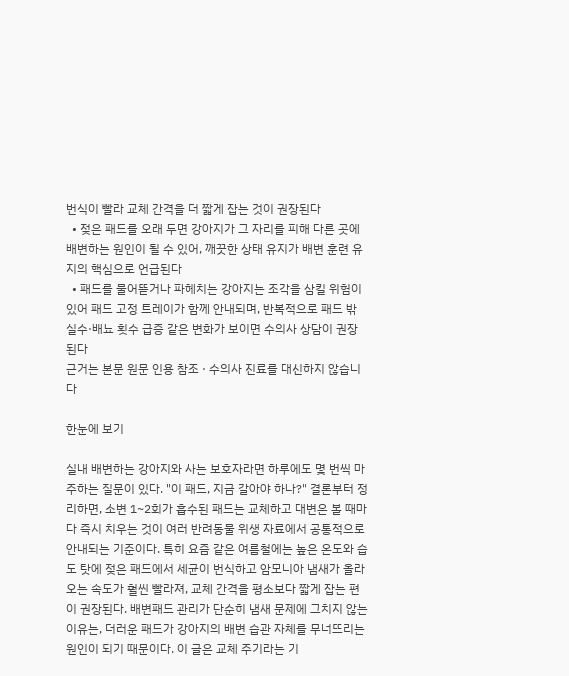번식이 빨라 교체 간격을 더 짧게 잡는 것이 권장된다
  • 젖은 패드를 오래 두면 강아지가 그 자리를 피해 다른 곳에 배변하는 원인이 될 수 있어, 깨끗한 상태 유지가 배변 훈련 유지의 핵심으로 언급된다
  • 패드를 물어뜯거나 파헤치는 강아지는 조각을 삼킬 위험이 있어 패드 고정 트레이가 함께 안내되며, 반복적으로 패드 밖 실수·배뇨 횟수 급증 같은 변화가 보이면 수의사 상담이 권장된다
근거는 본문 원문 인용 참조 · 수의사 진료를 대신하지 않습니다

한눈에 보기

실내 배변하는 강아지와 사는 보호자라면 하루에도 몇 번씩 마주하는 질문이 있다. "이 패드, 지금 갈아야 하나?" 결론부터 정리하면, 소변 1~2회가 흡수된 패드는 교체하고 대변은 볼 때마다 즉시 치우는 것이 여러 반려동물 위생 자료에서 공통적으로 안내되는 기준이다. 특히 요즘 같은 여름철에는 높은 온도와 습도 탓에 젖은 패드에서 세균이 번식하고 암모니아 냄새가 올라오는 속도가 훨씬 빨라져, 교체 간격을 평소보다 짧게 잡는 편이 권장된다. 배변패드 관리가 단순히 냄새 문제에 그치지 않는 이유는, 더러운 패드가 강아지의 배변 습관 자체를 무너뜨리는 원인이 되기 때문이다. 이 글은 교체 주기라는 기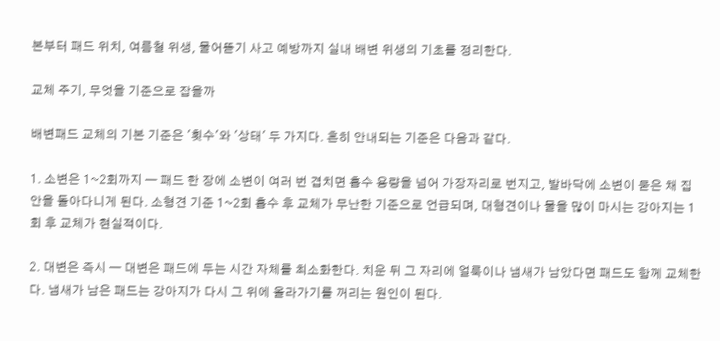본부터 패드 위치, 여름철 위생, 물어뜯기 사고 예방까지 실내 배변 위생의 기초를 정리한다.

교체 주기, 무엇을 기준으로 잡을까

배변패드 교체의 기본 기준은 '횟수'와 '상태' 두 가지다. 흔히 안내되는 기준은 다음과 같다.

1. 소변은 1~2회까지 — 패드 한 장에 소변이 여러 번 겹치면 흡수 용량을 넘어 가장자리로 번지고, 발바닥에 소변이 묻은 채 집 안을 돌아다니게 된다. 소형견 기준 1~2회 흡수 후 교체가 무난한 기준으로 언급되며, 대형견이나 물을 많이 마시는 강아지는 1회 후 교체가 현실적이다.

2. 대변은 즉시 — 대변은 패드에 두는 시간 자체를 최소화한다. 치운 뒤 그 자리에 얼룩이나 냄새가 남았다면 패드도 함께 교체한다. 냄새가 남은 패드는 강아지가 다시 그 위에 올라가기를 꺼리는 원인이 된다.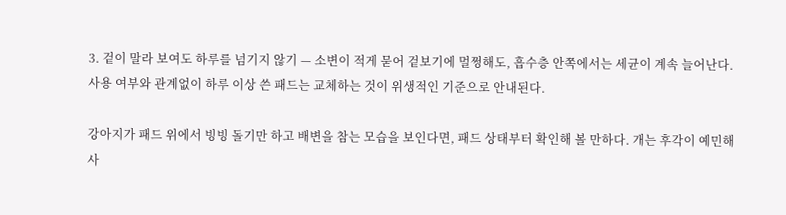3. 겉이 말라 보여도 하루를 넘기지 않기 — 소변이 적게 묻어 겉보기에 멀쩡해도, 흡수층 안쪽에서는 세균이 계속 늘어난다. 사용 여부와 관계없이 하루 이상 쓴 패드는 교체하는 것이 위생적인 기준으로 안내된다.

강아지가 패드 위에서 빙빙 돌기만 하고 배변을 참는 모습을 보인다면, 패드 상태부터 확인해 볼 만하다. 개는 후각이 예민해 사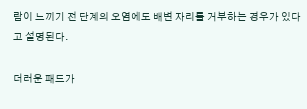람이 느끼기 전 단계의 오염에도 배변 자리를 거부하는 경우가 있다고 설명된다.

더러운 패드가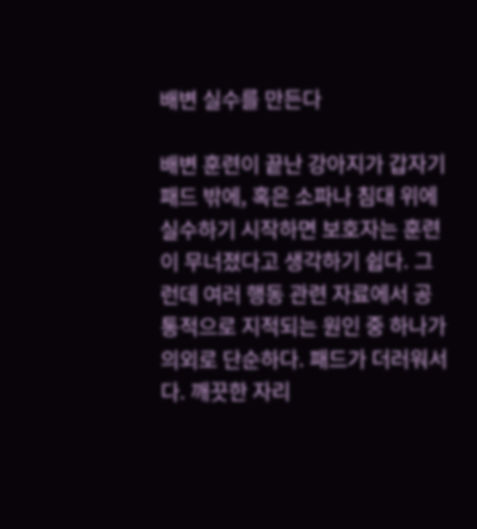배변 실수를 만든다

배변 훈련이 끝난 강아지가 갑자기 패드 밖에, 혹은 소파나 침대 위에 실수하기 시작하면 보호자는 훈련이 무너졌다고 생각하기 쉽다. 그런데 여러 행동 관련 자료에서 공통적으로 지적되는 원인 중 하나가 의외로 단순하다. 패드가 더러워서다. 깨끗한 자리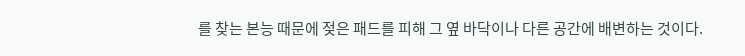를 찾는 본능 때문에 젖은 패드를 피해 그 옆 바닥이나 다른 공간에 배변하는 것이다.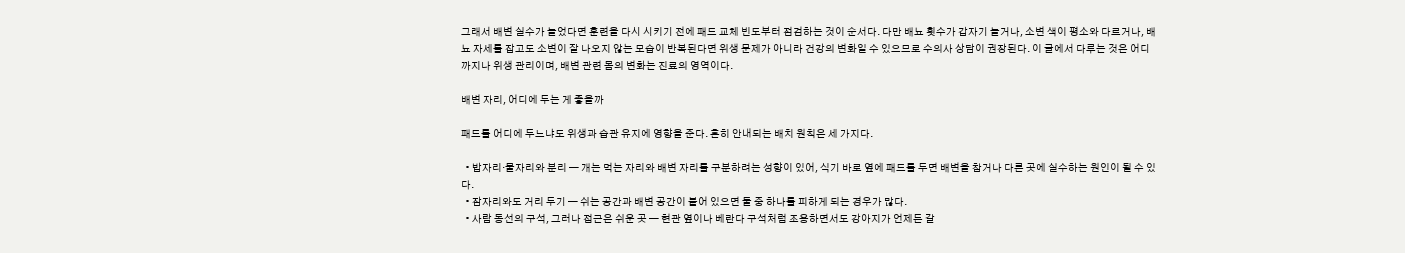그래서 배변 실수가 늘었다면 훈련을 다시 시키기 전에 패드 교체 빈도부터 점검하는 것이 순서다. 다만 배뇨 횟수가 갑자기 늘거나, 소변 색이 평소와 다르거나, 배뇨 자세를 잡고도 소변이 잘 나오지 않는 모습이 반복된다면 위생 문제가 아니라 건강의 변화일 수 있으므로 수의사 상담이 권장된다. 이 글에서 다루는 것은 어디까지나 위생 관리이며, 배변 관련 몸의 변화는 진료의 영역이다.

배변 자리, 어디에 두는 게 좋을까

패드를 어디에 두느냐도 위생과 습관 유지에 영향을 준다. 흔히 안내되는 배치 원칙은 세 가지다.

  • 밥자리·물자리와 분리 — 개는 먹는 자리와 배변 자리를 구분하려는 성향이 있어, 식기 바로 옆에 패드를 두면 배변을 참거나 다른 곳에 실수하는 원인이 될 수 있다.
  • 잠자리와도 거리 두기 — 쉬는 공간과 배변 공간이 붙어 있으면 둘 중 하나를 피하게 되는 경우가 많다.
  • 사람 동선의 구석, 그러나 접근은 쉬운 곳 — 현관 옆이나 베란다 구석처럼 조용하면서도 강아지가 언제든 갈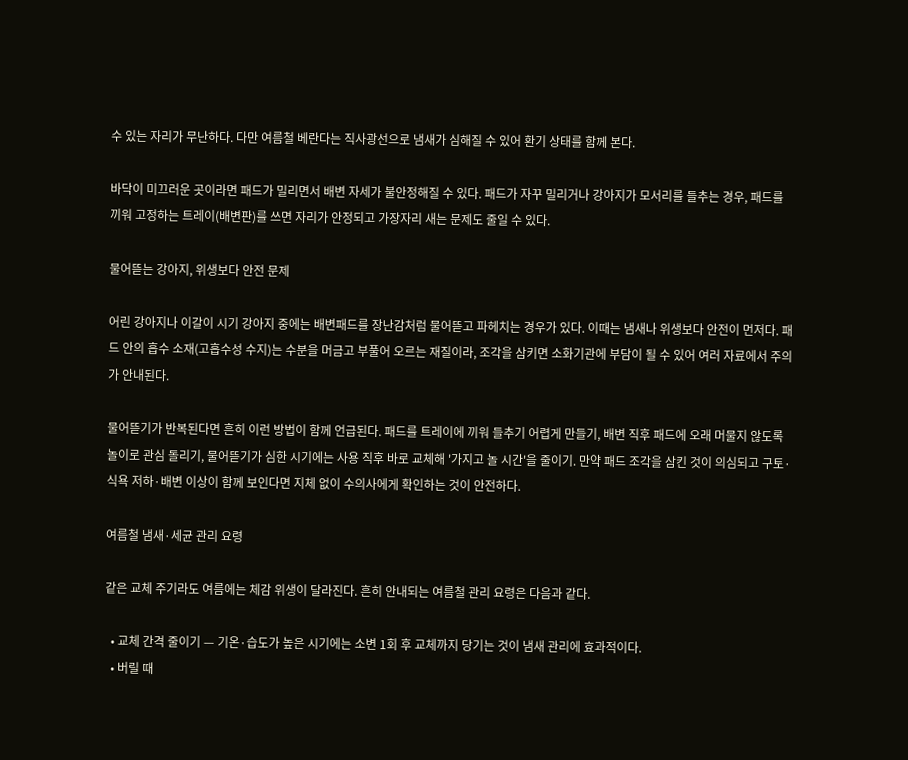수 있는 자리가 무난하다. 다만 여름철 베란다는 직사광선으로 냄새가 심해질 수 있어 환기 상태를 함께 본다.

바닥이 미끄러운 곳이라면 패드가 밀리면서 배변 자세가 불안정해질 수 있다. 패드가 자꾸 밀리거나 강아지가 모서리를 들추는 경우, 패드를 끼워 고정하는 트레이(배변판)를 쓰면 자리가 안정되고 가장자리 새는 문제도 줄일 수 있다.

물어뜯는 강아지, 위생보다 안전 문제

어린 강아지나 이갈이 시기 강아지 중에는 배변패드를 장난감처럼 물어뜯고 파헤치는 경우가 있다. 이때는 냄새나 위생보다 안전이 먼저다. 패드 안의 흡수 소재(고흡수성 수지)는 수분을 머금고 부풀어 오르는 재질이라, 조각을 삼키면 소화기관에 부담이 될 수 있어 여러 자료에서 주의가 안내된다.

물어뜯기가 반복된다면 흔히 이런 방법이 함께 언급된다. 패드를 트레이에 끼워 들추기 어렵게 만들기, 배변 직후 패드에 오래 머물지 않도록 놀이로 관심 돌리기, 물어뜯기가 심한 시기에는 사용 직후 바로 교체해 '가지고 놀 시간'을 줄이기. 만약 패드 조각을 삼킨 것이 의심되고 구토·식욕 저하·배변 이상이 함께 보인다면 지체 없이 수의사에게 확인하는 것이 안전하다.

여름철 냄새·세균 관리 요령

같은 교체 주기라도 여름에는 체감 위생이 달라진다. 흔히 안내되는 여름철 관리 요령은 다음과 같다.

  • 교체 간격 줄이기 — 기온·습도가 높은 시기에는 소변 1회 후 교체까지 당기는 것이 냄새 관리에 효과적이다.
  • 버릴 때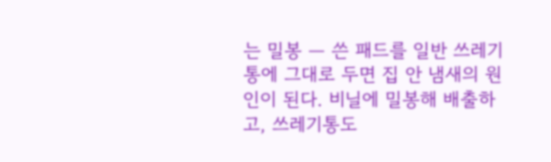는 밀봉 — 쓴 패드를 일반 쓰레기통에 그대로 두면 집 안 냄새의 원인이 된다. 비닐에 밀봉해 배출하고, 쓰레기통도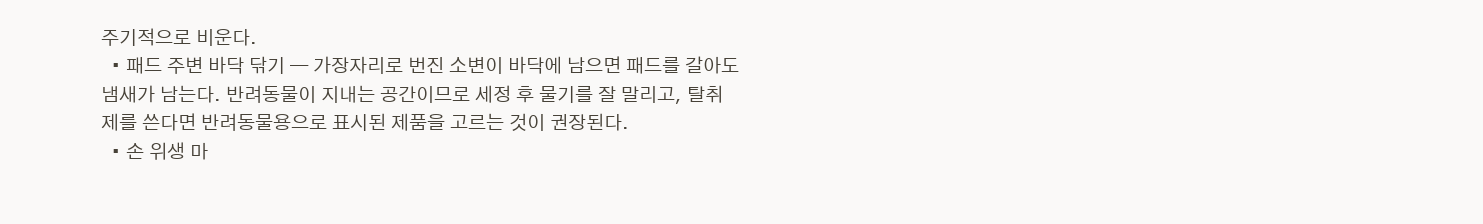주기적으로 비운다.
  • 패드 주변 바닥 닦기 — 가장자리로 번진 소변이 바닥에 남으면 패드를 갈아도 냄새가 남는다. 반려동물이 지내는 공간이므로 세정 후 물기를 잘 말리고, 탈취제를 쓴다면 반려동물용으로 표시된 제품을 고르는 것이 권장된다.
  • 손 위생 마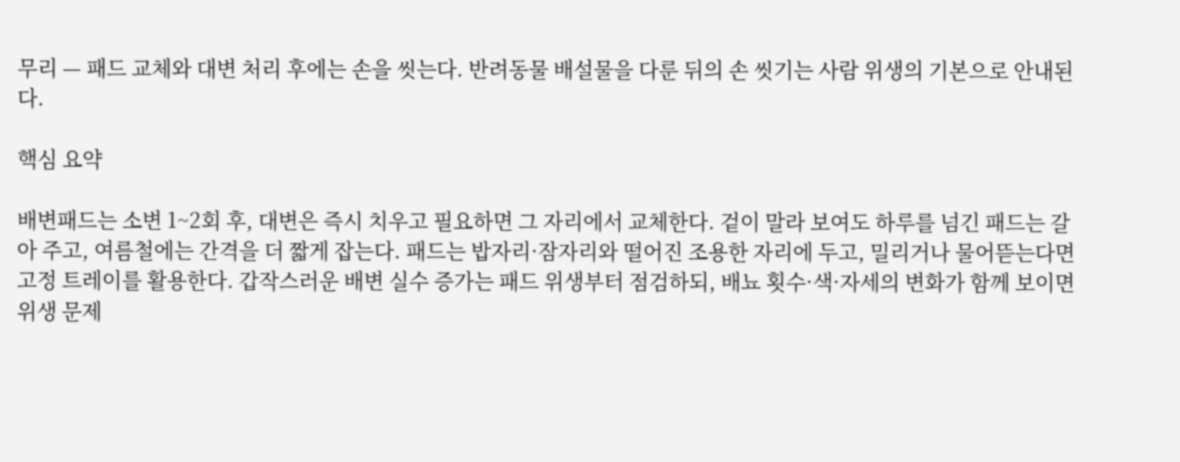무리 — 패드 교체와 대변 처리 후에는 손을 씻는다. 반려동물 배설물을 다룬 뒤의 손 씻기는 사람 위생의 기본으로 안내된다.

핵심 요약

배변패드는 소변 1~2회 후, 대변은 즉시 치우고 필요하면 그 자리에서 교체한다. 겉이 말라 보여도 하루를 넘긴 패드는 갈아 주고, 여름철에는 간격을 더 짧게 잡는다. 패드는 밥자리·잠자리와 떨어진 조용한 자리에 두고, 밀리거나 물어뜯는다면 고정 트레이를 활용한다. 갑작스러운 배변 실수 증가는 패드 위생부터 점검하되, 배뇨 횟수·색·자세의 변화가 함께 보이면 위생 문제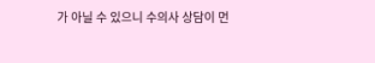가 아닐 수 있으니 수의사 상담이 먼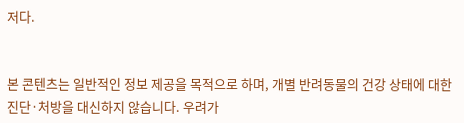저다.


본 콘텐츠는 일반적인 정보 제공을 목적으로 하며, 개별 반려동물의 건강 상태에 대한 진단·처방을 대신하지 않습니다. 우려가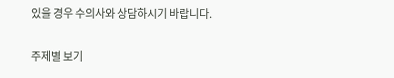있을 경우 수의사와 상담하시기 바랍니다.

주제별 보기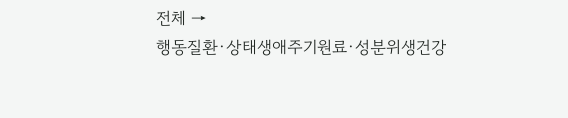전체 →
행동질환·상태생애주기원료·성분위생건강